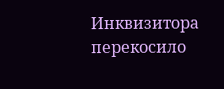Инквизитора перекосило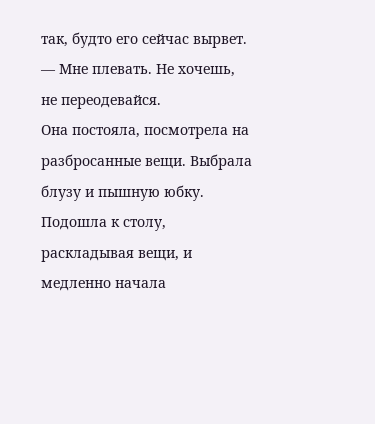так, будто его сейчас вырвет.
— Мне плевать. Не хочешь, не переодевайся.
Она постояла, посмотрела на разбросанные вещи. Выбрала блузу и пышную юбку. Подошла к столу, раскладывая вещи, и медленно начала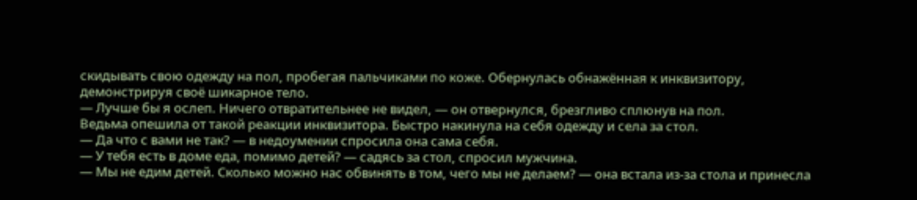скидывать свою одежду на пол, пробегая пальчиками по коже. Обернулась обнажённая к инквизитору, демонстрируя своё шикарное тело.
— Лучше бы я ослеп. Ничего отвратительнее не видел, — он отвернулся, брезгливо сплюнув на пол.
Ведьма опешила от такой реакции инквизитора. Быстро накинула на себя одежду и села за стол.
— Да что с вами не так? — в недоумении спросила она сама себя.
— У тебя есть в доме еда, помимо детей? — садясь за стол, спросил мужчина.
— Мы не едим детей. Сколько можно нас обвинять в том, чего мы не делаем? — она встала из-за стола и принесла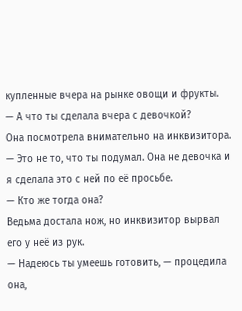купленные вчера на рынке овощи и фрукты.
— А что ты сделала вчера с девочкой?
Она посмотрела внимательно на инквизитора.
— Это не то, что ты подумал. Она не девочка и я сделала это с ней по её просьбе.
— Кто же тогда она?
Ведьма достала нож, но инквизитор вырвал его у неё из рук.
— Надеюсь ты умеешь готовить, — процедила она,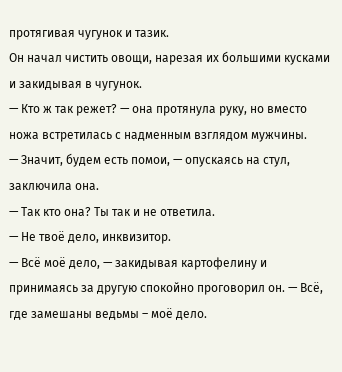протягивая чугунок и тазик.
Он начал чистить овощи, нарезая их большими кусками и закидывая в чугунок.
— Кто ж так режет? — она протянула руку, но вместо ножа встретилась с надменным взглядом мужчины.
— Значит, будем есть помои, — опускаясь на стул, заключила она.
— Так кто она? Ты так и не ответила.
— Не твоё дело, инквизитор.
— Всё моё дело, — закидывая картофелину и принимаясь за другую спокойно проговорил он. — Всё, где замешаны ведьмы – моё дело.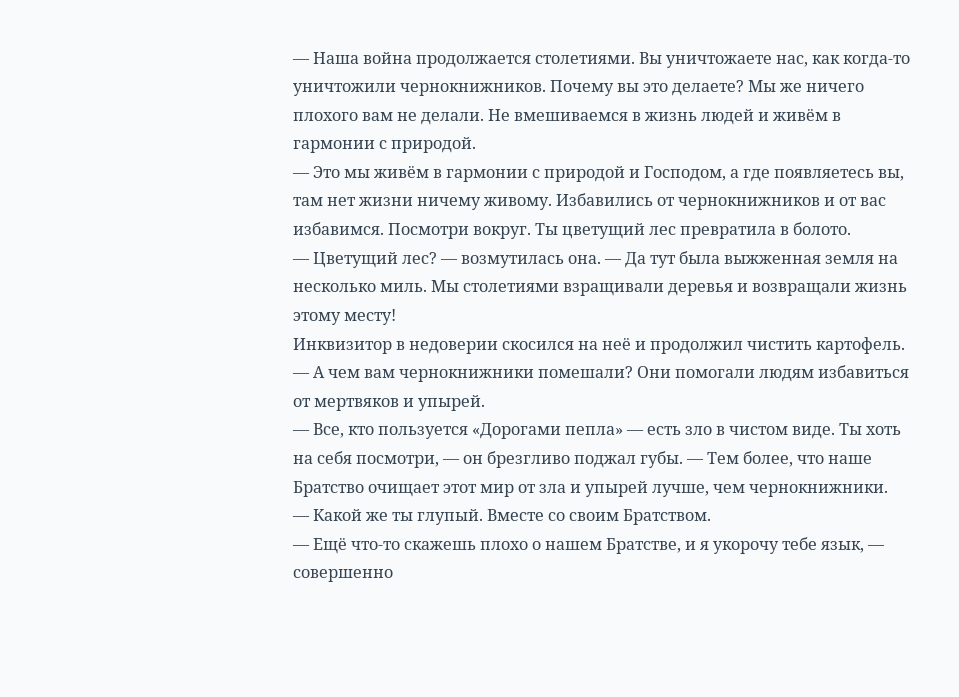— Наша война продолжается столетиями. Вы уничтожаете нас, как когда-то уничтожили чернокнижников. Почему вы это делаете? Мы же ничего плохого вам не делали. Не вмешиваемся в жизнь людей и живём в гармонии с природой.
— Это мы живём в гармонии с природой и Господом, а где появляетесь вы, там нет жизни ничему живому. Избавились от чернокнижников и от вас избавимся. Посмотри вокруг. Ты цветущий лес превратила в болото.
— Цветущий лес? — возмутилась она. — Да тут была выжженная земля на несколько миль. Мы столетиями взращивали деревья и возвращали жизнь этому месту!
Инквизитор в недоверии скосился на неё и продолжил чистить картофель.
— А чем вам чернокнижники помешали? Они помогали людям избавиться от мертвяков и упырей.
— Все, кто пользуется «Дорогами пепла» — есть зло в чистом виде. Ты хоть на себя посмотри, — он брезгливо поджал губы. — Тем более, что наше Братство очищает этот мир от зла и упырей лучше, чем чернокнижники.
— Какой же ты глупый. Вместе со своим Братством.
— Ещё что-то скажешь плохо о нашем Братстве, и я укорочу тебе язык, — совершенно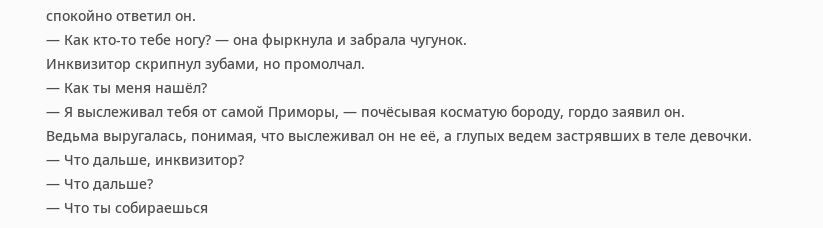спокойно ответил он.
— Как кто-то тебе ногу? — она фыркнула и забрала чугунок.
Инквизитор скрипнул зубами, но промолчал.
— Как ты меня нашёл?
— Я выслеживал тебя от самой Приморы, — почёсывая косматую бороду, гордо заявил он.
Ведьма выругалась, понимая, что выслеживал он не её, а глупых ведем застрявших в теле девочки.
— Что дальше, инквизитор?
— Что дальше?
— Что ты собираешься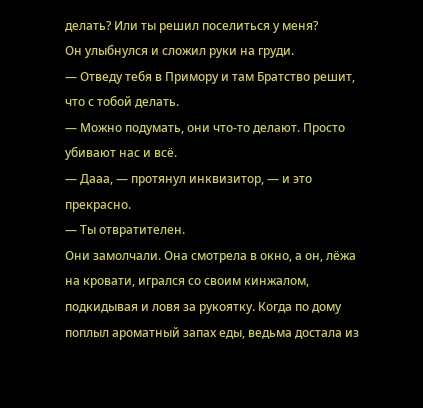делать? Или ты решил поселиться у меня?
Он улыбнулся и сложил руки на груди.
— Отведу тебя в Примору и там Братство решит, что с тобой делать.
— Можно подумать, они что-то делают. Просто убивают нас и всё.
— Дааа, — протянул инквизитор, — и это прекрасно.
— Ты отвратителен.
Они замолчали. Она смотрела в окно, а он, лёжа на кровати, игрался со своим кинжалом, подкидывая и ловя за рукоятку. Когда по дому поплыл ароматный запах еды, ведьма достала из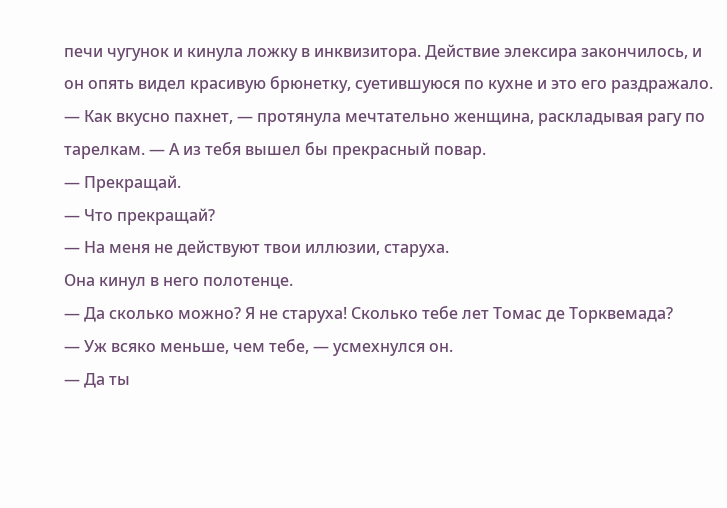печи чугунок и кинула ложку в инквизитора. Действие элексира закончилось, и он опять видел красивую брюнетку, суетившуюся по кухне и это его раздражало.
— Как вкусно пахнет, — протянула мечтательно женщина, раскладывая рагу по тарелкам. — А из тебя вышел бы прекрасный повар.
— Прекращай.
— Что прекращай?
— На меня не действуют твои иллюзии, старуха.
Она кинул в него полотенце.
— Да сколько можно? Я не старуха! Сколько тебе лет Томас де Торквемада?
— Уж всяко меньше, чем тебе, — усмехнулся он.
— Да ты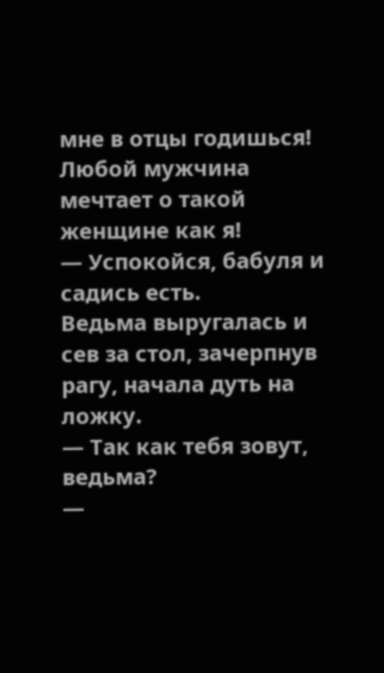мне в отцы годишься! Любой мужчина мечтает о такой женщине как я!
— Успокойся, бабуля и садись есть.
Ведьма выругалась и сев за стол, зачерпнув рагу, начала дуть на ложку.
— Так как тебя зовут, ведьма?
—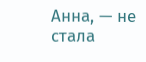Анна, — не стала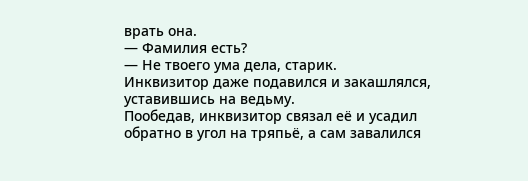врать она.
— Фамилия есть?
— Не твоего ума дела, старик.
Инквизитор даже подавился и закашлялся, уставившись на ведьму.
Пообедав, инквизитор связал её и усадил обратно в угол на тряпьё, а сам завалился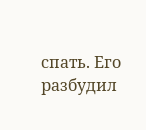спать. Его разбудил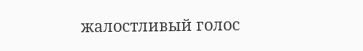жалостливый голос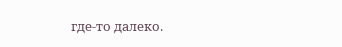где-то далеко.